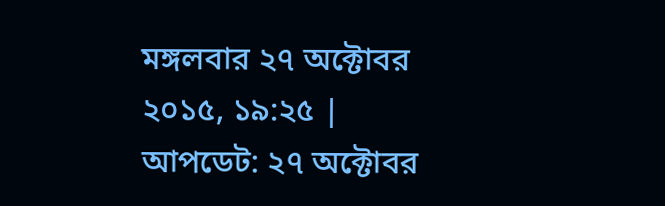মঙ্গলবার ২৭ অক্টোবর ২০১৫, ১৯:২৫ | আপডেট: ২৭ অক্টোবর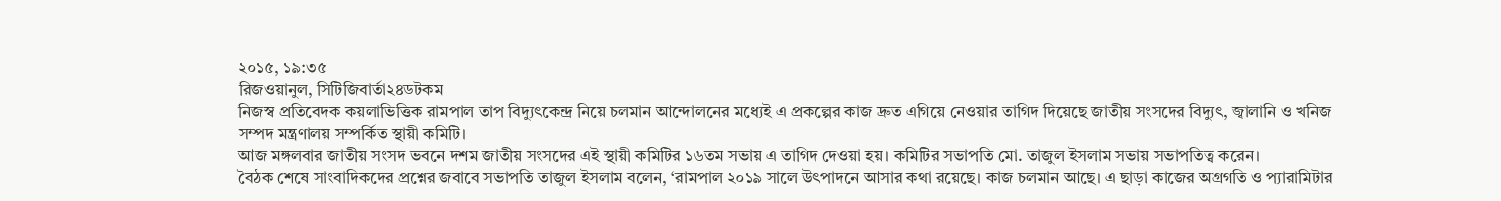২০১৫, ১৯:৩৫
রিজওয়ানুল, সিটিজিবার্তা২৪ডটকম
নিজস্ব প্রতিবেদক কয়লাভিত্তিক রামপাল তাপ বিদ্যুৎকেন্দ্র নিয়ে চলমান আন্দোলনের মধ্যেই এ প্রকল্পের কাজ দ্রুত এগিয়ে নেওয়ার তাগিদ দিয়েছে জাতীয় সংসদের বিদ্যুৎ, জ্বালানি ও খনিজ সম্পদ মন্ত্রণালয় সম্পর্কিত স্থায়ী কমিটি।
আজ মঙ্গলবার জাতীয় সংসদ ভবনে দশম জাতীয় সংসদের এই স্থায়ী কমিটির ১৬তম সভায় এ তাগিদ দেওয়া হয়। কমিটির সভাপতি মো. তাজুল ইসলাম সভায় সভাপতিত্ব করেন।
বৈঠক শেষে সাংবাদিকদের প্রশ্নের জবাবে সভাপতি তাজুল ইসলাম বলেন, ‘রামপাল ২০১৯ সালে উৎপাদনে আসার কথা রয়েছে। কাজ চলমান আছে। এ ছাড়া কাজের অগ্রগতি ও প্যারামিটার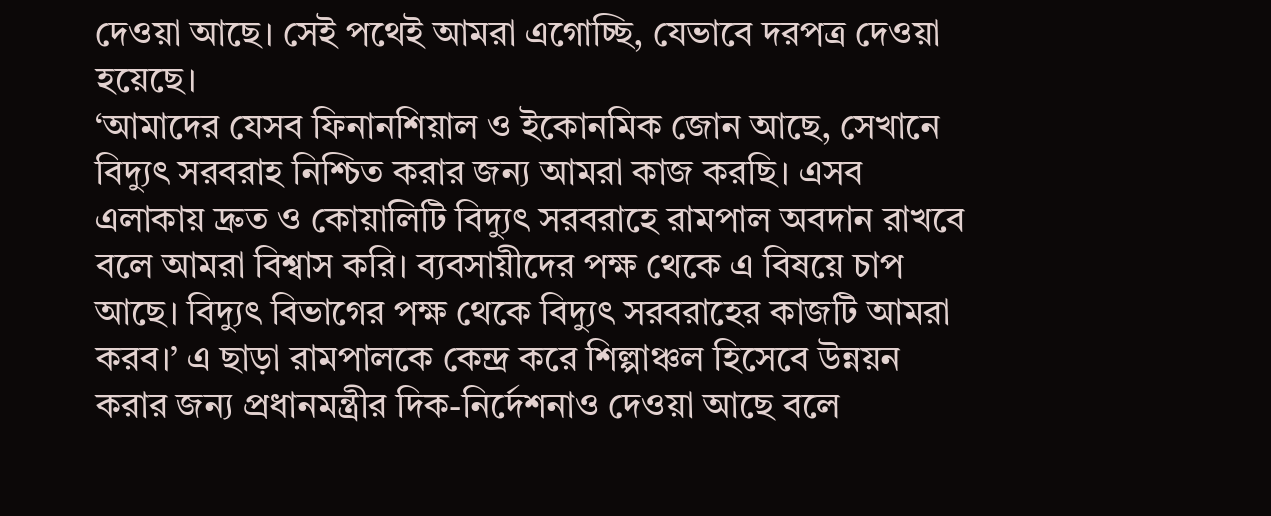দেওয়া আছে। সেই পথেই আমরা এগোচ্ছি, যেভাবে দরপত্র দেওয়া হয়েছে।
‘আমাদের যেসব ফিনানশিয়াল ও ইকোনমিক জোন আছে, সেখানে বিদ্যুৎ সরবরাহ নিশ্চিত করার জন্য আমরা কাজ করছি। এসব এলাকায় দ্রুত ও কোয়ালিটি বিদ্যুৎ সরবরাহে রামপাল অবদান রাখবে বলে আমরা বিশ্বাস করি। ব্যবসায়ীদের পক্ষ থেকে এ বিষয়ে চাপ আছে। বিদ্যুৎ বিভাগের পক্ষ থেকে বিদ্যুৎ সরবরাহের কাজটি আমরা করব।’ এ ছাড়া রামপালকে কেন্দ্র করে শিল্পাঞ্চল হিসেবে উন্নয়ন করার জন্য প্রধানমন্ত্রীর দিক-নির্দেশনাও দেওয়া আছে বলে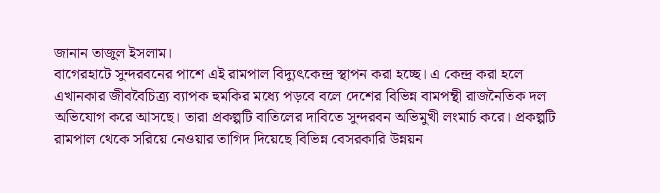জানান তাজুল ইসলাম।
বাগেরহাটে সুন্দরবনের পাশে এই রামপাল বিদ্যুৎকেন্দ্র স্থাপন করা হচ্ছে। এ কেন্দ্র করা হলে এখানকার জীববৈচিত্র্য ব্যাপক হুমকির মধ্যে পড়বে বলে দেশের বিভিন্ন বামপন্থী রাজনৈতিক দল অভিযোগ করে আসছে। তারা প্রকল্পটি বাতিলের দাবিতে সুন্দরবন অভিমুখী লংমার্চ করে। প্রকল্পটি রামপাল থেকে সরিয়ে নেওয়ার তাগিদ দিয়েছে বিভিন্ন বেসরকারি উন্নয়ন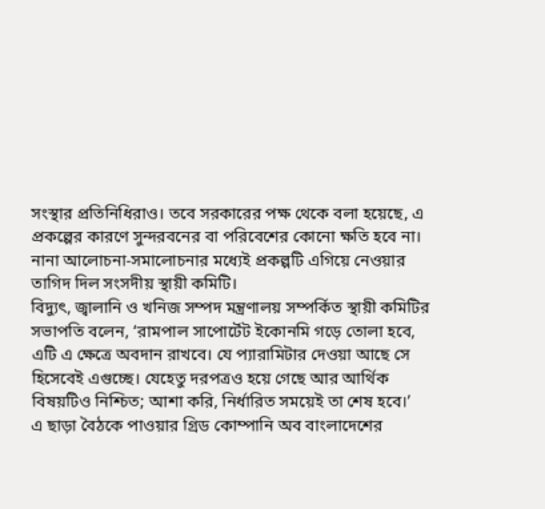সংস্থার প্রতিনিধিরাও। তবে সরকারের পক্ষ থেকে বলা হয়েছে, এ প্রকল্পের কারণে সুন্দরবনের বা পরিবেশের কোনো ক্ষতি হবে না। নানা আলোচনা-সমালোচনার মধ্যেই প্রকল্পটি এগিয়ে নেওয়ার তাগিদ দিল সংসদীয় স্থায়ী কমিটি।
বিদ্যুৎ, জ্বালানি ও খনিজ সম্পদ মন্ত্রণালয় সম্পর্কিত স্থায়ী কমিটির সভাপতি বলেন, ‘রামপাল সাপোর্টেট ইকোনমি গড়ে তোলা হবে, এটি এ ক্ষেত্রে অবদান রাখবে। যে প্যারামিটার দেওয়া আছে সে হিসেবেই এগুচ্ছে। যেহেতু দরপত্রও হয়ে গেছে আর আর্থিক বিষয়টিও নিশ্চিত; আশা করি, নির্ধারিত সময়েই তা শেষ হবে।’
এ ছাড়া বৈঠকে পাওয়ার গ্রিড কোম্পানি অব বাংলাদেশের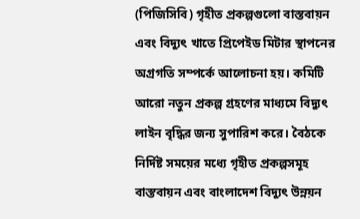(পিজিসিবি) গৃহীত প্রকল্পগুলো বাস্তবায়ন এবং বিদ্যুৎ খাতে প্রিপেইড মিটার স্থাপনের অগ্রগতি সম্পর্কে আলোচনা হয়। কমিটি আরো নতুন প্রকল্প গ্রহণের মাধ্যমে বিদ্যুৎ লাইন বৃদ্ধির জন্য সুপারিশ করে। বৈঠকে নির্দিষ্ট সময়ের মধ্যে গৃহীত প্রকল্পসমূহ বাস্তবায়ন এবং বাংলাদেশ বিদ্যুৎ উন্নয়ন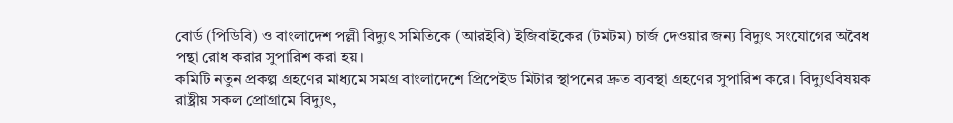বোর্ড (পিডিবি) ও বাংলাদেশ পল্লী বিদ্যুৎ সমিতিকে (আরইবি) ইজিবাইকের (টমটম) চার্জ দেওয়ার জন্য বিদ্যুৎ সংযোগের অবৈধ পন্থা রোধ করার সুপারিশ করা হয়।
কমিটি নতুন প্রকল্প গ্রহণের মাধ্যমে সমগ্র বাংলাদেশে প্রিপেইড মিটার স্থাপনের দ্রুত ব্যবস্থা গ্রহণের সুপারিশ করে। বিদ্যুৎবিষয়ক রাষ্ট্রীয় সকল প্রোগ্রামে বিদ্যুৎ,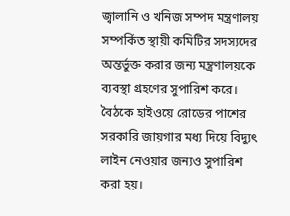জ্বালানি ও খনিজ সম্পদ মন্ত্রণালয় সম্পর্কিত স্থায়ী কমিটির সদস্যদের অন্তর্ভুক্ত করার জন্য মন্ত্রণালয়কে ব্যবস্থা গ্রহণের সুপারিশ করে। বৈঠকে হাইওয়ে রোডের পাশের সরকারি জায়গার মধ্য দিয়ে বিদ্যুৎ লাইন নেওয়ার জন্যও সুপারিশ করা হয়।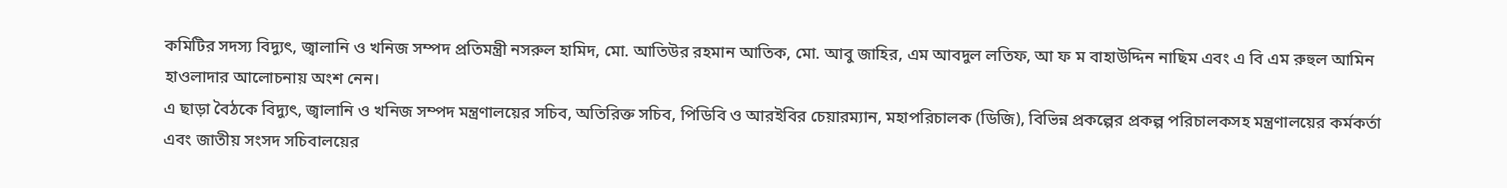কমিটির সদস্য বিদ্যুৎ, জ্বালানি ও খনিজ সম্পদ প্রতিমন্ত্রী নসরুল হামিদ, মো. আতিউর রহমান আতিক, মো. আবু জাহির, এম আবদুল লতিফ, আ ফ ম বাহাউদ্দিন নাছিম এবং এ বি এম রুহুল আমিন হাওলাদার আলোচনায় অংশ নেন।
এ ছাড়া বৈঠকে বিদ্যুৎ, জ্বালানি ও খনিজ সম্পদ মন্ত্রণালয়ের সচিব, অতিরিক্ত সচিব, পিডিবি ও আরইবির চেয়ারম্যান, মহাপরিচালক (ডিজি), বিভিন্ন প্রকল্পের প্রকল্প পরিচালকসহ মন্ত্রণালয়ের কর্মকর্তা এবং জাতীয় সংসদ সচিবালয়ের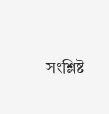সংশ্লিষ্ট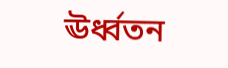ঊর্ধ্বতন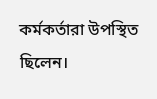কর্মকর্তারা উপস্থিত ছিলেন।